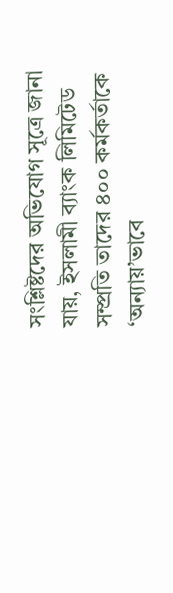সংশ্লিষ্টদের অভিযোগ সূত্রে জানা যায়, ইসলামী ব্যাংক লিমিটেড সম্প্রতি তাদের ৪০০ কর্মকর্তাকে ‘অন্যায়’ভাবে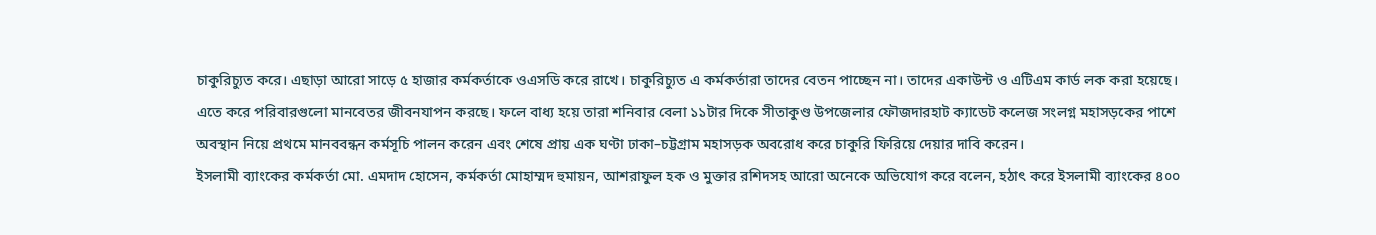চাকুরিচ্যুত করে। এছাড়া আরো সাড়ে ৫ হাজার কর্মকর্তাকে ওএসডি করে রাখে। চাকুরিচ্যুত এ কর্মকর্তারা তাদের বেতন পাচ্ছেন না। তাদের একাউন্ট ও এটিএম কার্ড লক করা হয়েছে। এতে করে পরিবারগুলো মানবেতর জীবনযাপন করছে। ফলে বাধ্য হয়ে তারা শনিবার বেলা ১১টার দিকে সীতাকুণ্ড উপজেলার ফৌজদারহাট ক্যাডেট কলেজ সংলগ্ন মহাসড়কের পাশে অবস্থান নিয়ে প্রথমে মানববন্ধন কর্মসূচি পালন করেন এবং শেষে প্রায় এক ঘণ্টা ঢাকা–চট্টগ্রাম মহাসড়ক অবরোধ করে চাকুরি ফিরিয়ে দেয়ার দাবি করেন।
ইসলামী ব্যাংকের কর্মকর্তা মো. এমদাদ হোসেন, কর্মকর্তা মোহাম্মদ হুমায়ন, আশরাফুল হক ও মুক্তার রশিদসহ আরো অনেকে অভিযোগ করে বলেন, হঠাৎ করে ইসলামী ব্যাংকের ৪০০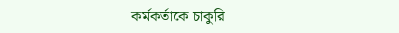কর্মকর্তাকে চাকুরি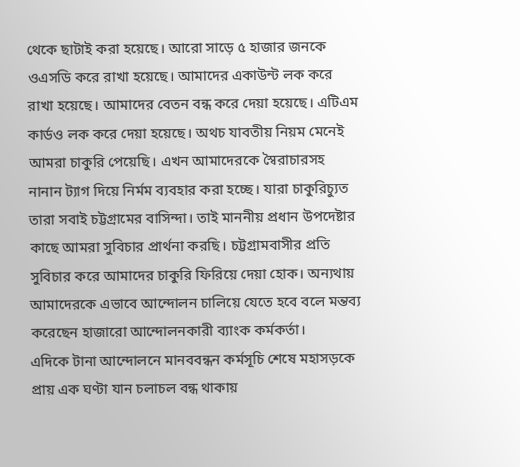থেকে ছাটাই করা হয়েছে। আরো সাড়ে ৫ হাজার জনকে ওএসডি করে রাখা হয়েছে। আমাদের একাউন্ট লক করে রাখা হয়েছে। আমাদের বেতন বন্ধ করে দেয়া হয়েছে। এটিএম কার্ডও লক করে দেয়া হয়েছে। অথচ যাবতীয় নিয়ম মেনেই আমরা চাকুরি পেয়েছি। এখন আমাদেরকে স্বৈরাচারসহ নানান ট্যাগ দিয়ে নির্মম ব্যবহার করা হচ্ছে। যারা চাকুরিচ্যুত তারা সবাই চট্টগ্রামের বাসিন্দা। তাই মাননীয় প্রধান উপদেষ্টার কাছে আমরা সুবিচার প্রার্থনা করছি। চট্টগ্রামবাসীর প্রতি সুবিচার করে আমাদের চাকুরি ফিরিয়ে দেয়া হোক। অন্যথায় আমাদেরকে এভাবে আন্দোলন চালিয়ে যেতে হবে বলে মন্তব্য করেছেন হাজারো আন্দোলনকারী ব্যাংক কর্মকর্তা।
এদিকে টানা আন্দোলনে মানববন্ধন কর্মসূচি শেষে মহাসড়কে প্রায় এক ঘণ্টা যান চলাচল বন্ধ থাকায়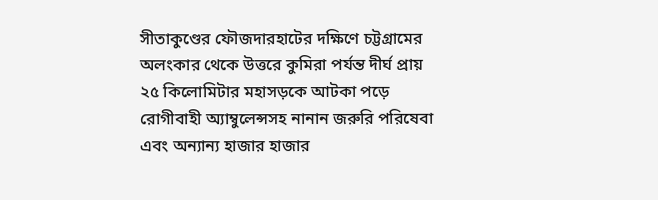সীতাকুণ্ডের ফৌজদারহাটের দক্ষিণে চট্টগ্রামের অলংকার থেকে উত্তরে কুমিরা পর্যন্ত দীর্ঘ প্রায় ২৫ কিলোমিটার মহাসড়কে আটকা পড়ে রোগীবাহী অ্যাম্বুলেন্সসহ নানান জরুরি পরিষেবা এবং অন্যান্য হাজার হাজার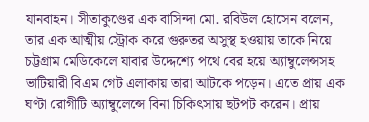যানবাহন। সীতাকুণ্ডের এক বাসিন্দা মো. রবিউল হোসেন বলেন, তার এক আত্মীয় স্ট্রোক করে গুরুতর অসুস্থ হওয়ায় তাকে নিয়ে চট্টগ্রাম মেডিকেলে যাবার উদ্দেশ্যে পথে বের হয়ে অ্যাম্বুলেন্সসহ ভাটিয়ারী বিএম গেট এলাকায় তারা আটকে পড়েন। এতে প্রায় এক ঘণ্টা রোগীটি অ্যাম্বুলেন্সে বিনা চিকিৎসায় ছটপট করেন। প্রায়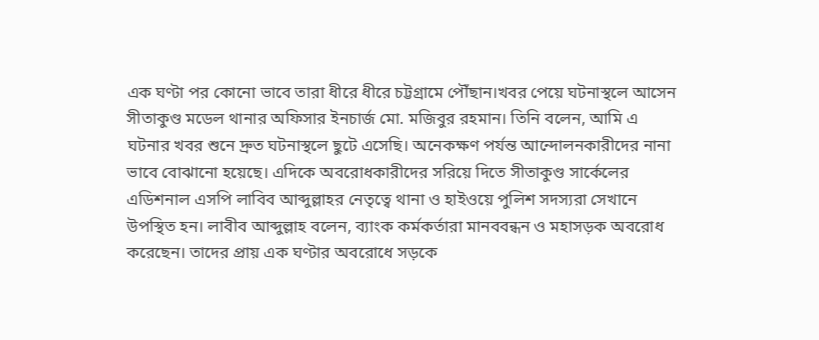এক ঘণ্টা পর কোনো ভাবে তারা ধীরে ধীরে চট্টগ্রামে পৌঁছান।খবর পেয়ে ঘটনাস্থলে আসেন সীতাকুণ্ড মডেল থানার অফিসার ইনচার্জ মো. মজিবুর রহমান। তিনি বলেন, আমি এ ঘটনার খবর শুনে দ্রুত ঘটনাস্থলে ছুটে এসেছি। অনেকক্ষণ পর্যন্ত আন্দোলনকারীদের নানা ভাবে বোঝানো হয়েছে। এদিকে অবরোধকারীদের সরিয়ে দিতে সীতাকুণ্ড সার্কেলের এডিশনাল এসপি লাবিব আব্দুল্লাহর নেতৃত্বে থানা ও হাইওয়ে পুলিশ সদস্যরা সেখানে উপস্থিত হন। লাবীব আব্দুল্লাহ বলেন, ব্যাংক কর্মকর্তারা মানববন্ধন ও মহাসড়ক অবরোধ করেছেন। তাদের প্রায় এক ঘণ্টার অবরোধে সড়কে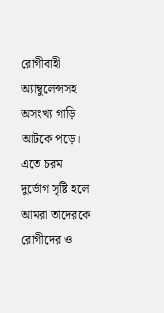রোগীবাহী অ্যাম্বুলেন্সসহ অসংখ্য গাড়ি আটকে পড়ে। এতে চরম দুর্ভোগ সৃষ্টি হলে আমরা তাদেরকে রোগীদের ও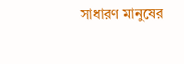সাধারণ মানুষের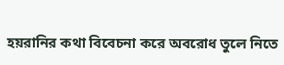হয়রানির কথা বিবেচনা করে অবরোধ তুলে নিতে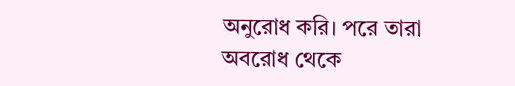অনুরোধ করি। পরে তারা অবরোধ থেকে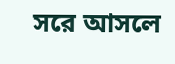সরে আসলে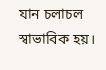যান চলাচল স্বাভাবিক হয়।